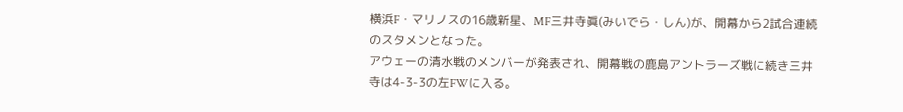横浜F・マリノスの16歳新星、MF三井寺眞(みいでら・しん)が、開幕から2試合連続のスタメンとなった。
アウェーの清水戦のメンバーが発表され、開幕戦の鹿島アントラーズ戦に続き三井寺は4-3-3の左FWに入る。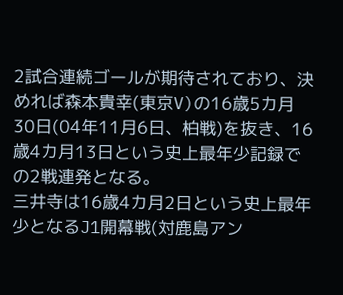2試合連続ゴールが期待されており、決めれば森本貴幸(東京V)の16歳5カ月30日(04年11月6日、柏戦)を抜き、16歳4カ月13日という史上最年少記録での2戦連発となる。
三井寺は16歳4カ月2日という史上最年少となるJ1開幕戦(対鹿島アン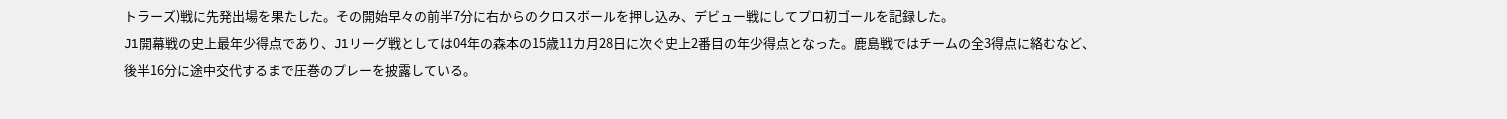トラーズ)戦に先発出場を果たした。その開始早々の前半7分に右からのクロスボールを押し込み、デビュー戦にしてプロ初ゴールを記録した。
J1開幕戦の史上最年少得点であり、J1リーグ戦としては04年の森本の15歳11カ月28日に次ぐ史上2番目の年少得点となった。鹿島戦ではチームの全3得点に絡むなど、後半16分に途中交代するまで圧巻のプレーを披露している。